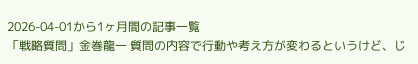2026-04-01から1ヶ月間の記事一覧
「戦略質問」金巻龍一 質問の内容で行動や考え方が変わるというけど、じ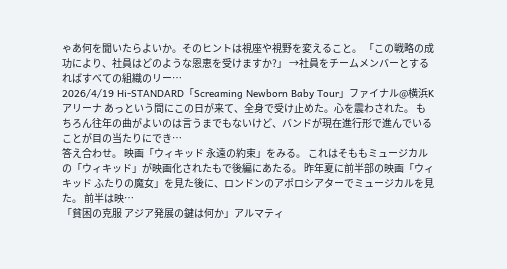ゃあ何を聞いたらよいか。そのヒントは視座や視野を変えること。 「この戦略の成功により、社員はどのような恩恵を受けますか?」 →社員をチームメンバーとするればすべての組織のリー…
2026/4/19 Hi-STANDARD「Screaming Newborn Baby Tour」ファイナル@横浜Kアリーナ あっという間にこの日が来て、全身で受け止めた。心を震わされた。 もちろん往年の曲がよいのは言うまでもないけど、バンドが現在進行形で進んでいることが目の当たりにでき…
答え合わせ。 映画「ウィキッド 永遠の約束」をみる。 これはそももミュージカルの「ウィキッド」が映画化されたもで後編にあたる。 昨年夏に前半部の映画「ウィキッド ふたりの魔女」を見た後に、ロンドンのアポロシアターでミュージカルを見た。 前半は映…
「貧困の克服 アジア発展の鍵は何か」アルマティ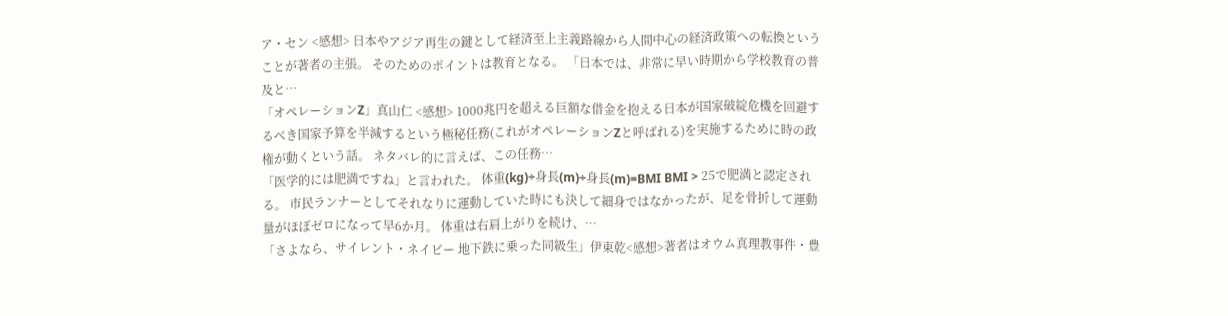ア・セン <感想> 日本やアジア再生の鍵として経済至上主義路線から人間中心の経済政策への転換ということが著者の主張。 そのためのポイントは教育となる。 「日本では、非常に早い時期から学校教育の普及と…
「オペレーションZ」真山仁 <感想> 1000兆円を超える巨額な借金を抱える日本が国家破綻危機を回避するべき国家予算を半減するという極秘任務(これがオペレーションZと呼ばれる)を実施するために時の政権が動くという話。 ネタバレ的に言えば、この任務…
「医学的には肥満ですね」と言われた。 体重(kg)÷身長(m)÷身長(m)=BMI BMI > 25で肥満と認定される。 市民ランナーとしてそれなりに運動していた時にも決して細身ではなかったが、足を骨折して運動量がほぼゼロになって早6か月。 体重は右肩上がりを続け、…
「さよなら、サイレント・ネイビー 地下鉄に乗った同級生」伊東乾<感想>著者はオウム真理教事件・豊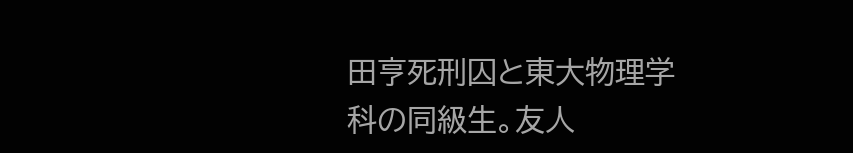田亨死刑囚と東大物理学科の同級生。友人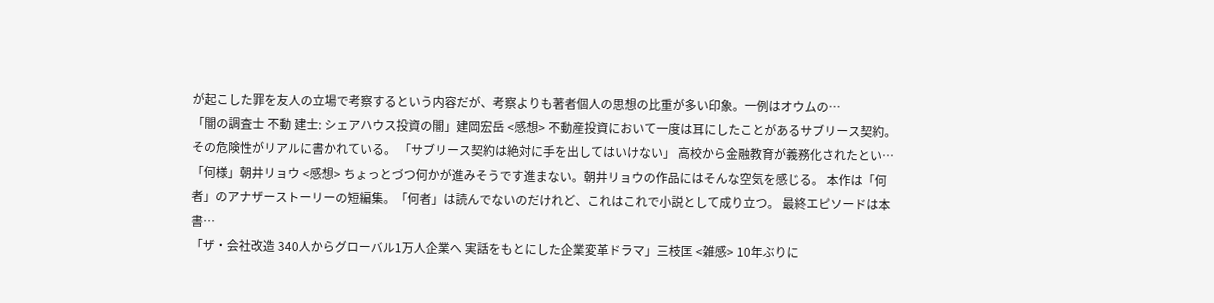が起こした罪を友人の立場で考察するという内容だが、考察よりも著者個人の思想の比重が多い印象。一例はオウムの…
「闇の調査士 不動 建士: シェアハウス投資の闇」建岡宏岳 <感想> 不動産投資において一度は耳にしたことがあるサブリース契約。 その危険性がリアルに書かれている。 「サブリース契約は絶対に手を出してはいけない」 高校から金融教育が義務化されたとい…
「何様」朝井リョウ <感想> ちょっとづつ何かが進みそうです進まない。朝井リョウの作品にはそんな空気を感じる。 本作は「何者」のアナザーストーリーの短編集。「何者」は読んでないのだけれど、これはこれで小説として成り立つ。 最終エピソードは本書…
「ザ・会社改造 340人からグローバル1万人企業へ 実話をもとにした企業変革ドラマ」三枝匡 <雑感> 10年ぶりに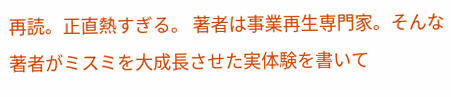再読。正直熱すぎる。 著者は事業再生専門家。そんな著者がミスミを大成長させた実体験を書いて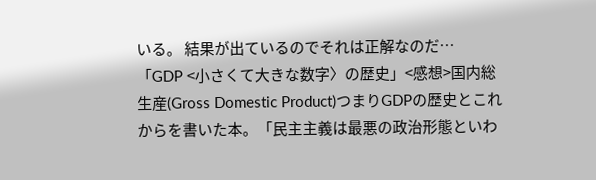いる。 結果が出ているのでそれは正解なのだ…
「GDP <小さくて大きな数字〉の歴史」<感想>国内総生産(Gross Domestic Product)つまりGDPの歴史とこれからを書いた本。「民主主義は最悪の政治形態といわ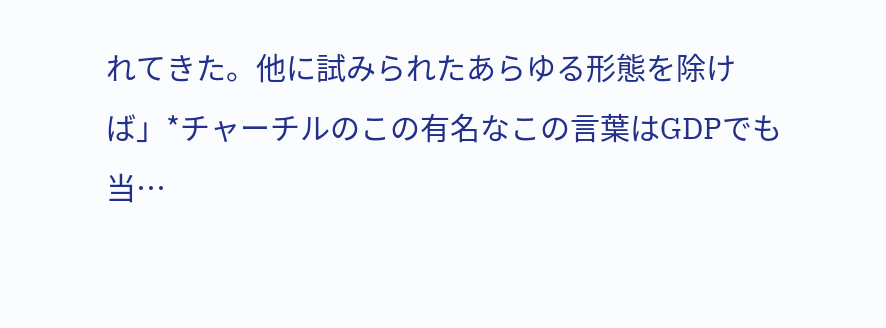れてきた。他に試みられたあらゆる形態を除けば」*チャーチルのこの有名なこの言葉はGDPでも当…